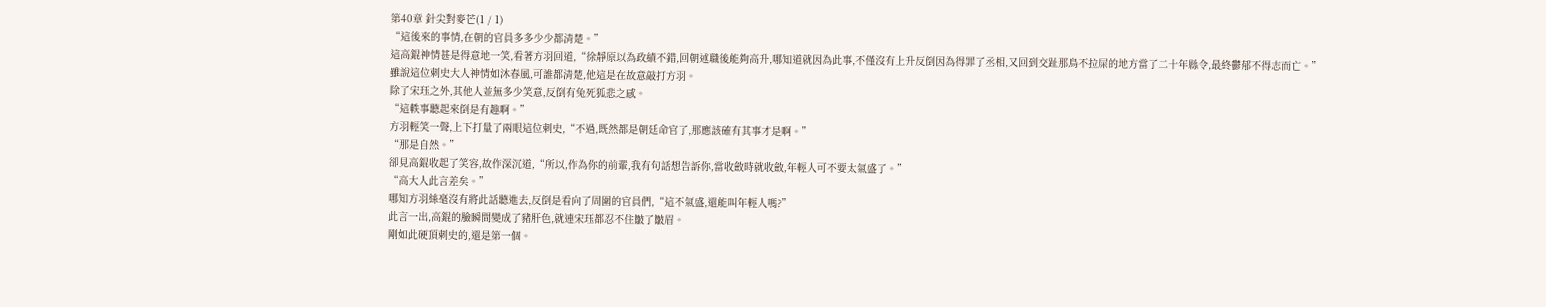第40章 針尖對麥芒(1 / 1)
“這後來的事情,在朝的官員多多少少都清楚。”
這高錕神情甚是得意地一笑,看著方羽回道,“徐靜原以為政績不錯,回朝述職後能夠高升,哪知道就因為此事,不僅沒有上升反倒因為得罪了丞相,又回到交趾那鳥不拉屎的地方當了二十年縣令,最終鬱郁不得志而亡。”
雖說這位刺史大人神情如沐春風,可誰都清楚,他這是在故意敲打方羽。
除了宋珏之外,其他人並無多少笑意,反倒有兔死狐悲之感。
“這軼事聽起來倒是有趣啊。”
方羽輕笑一聲,上下打量了兩眼這位刺史,“不過,既然都是朝廷命官了,那應該確有其事才是啊。”
“那是自然。”
卻見高錕收起了笑容,故作深沉道,“所以,作為你的前輩,我有句話想告訴你,當收斂時就收斂,年輕人可不要太氣盛了。”
“高大人此言差矣。”
哪知方羽絲毫沒有將此話聽進去,反倒是看向了周圍的官員們,“這不氣盛,還能叫年輕人嗎?”
此言一出,高錕的臉瞬間變成了豬肝色,就連宋珏都忍不住皺了皺眉。
剛如此硬頂刺史的,還是第一個。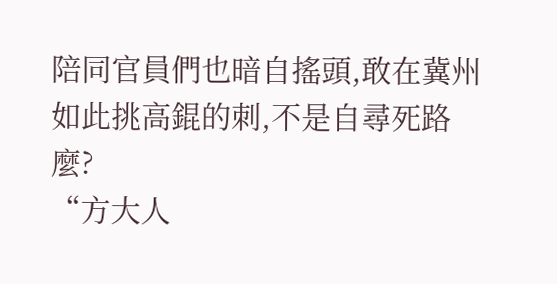陪同官員們也暗自搖頭,敢在冀州如此挑高錕的刺,不是自尋死路麼?
“方大人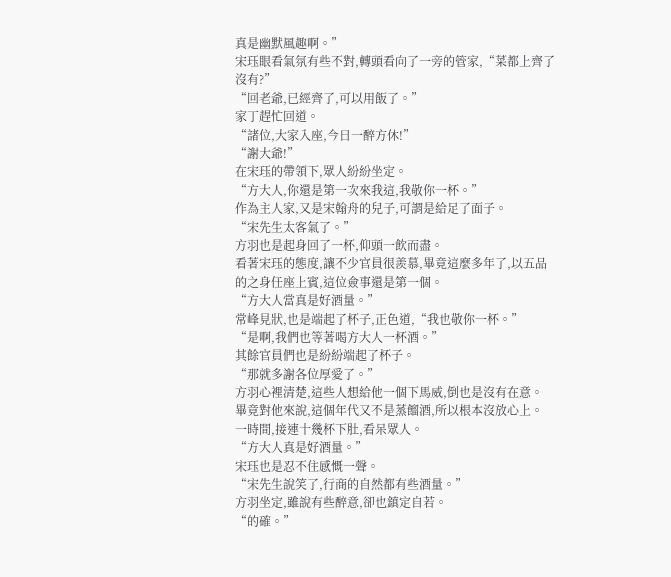真是幽默風趣啊。”
宋珏眼看氣氛有些不對,轉頭看向了一旁的管家,“菜都上齊了沒有?”
“回老爺,已經齊了,可以用飯了。”
家丁趕忙回道。
“諸位,大家入座,今日一醉方休!”
“謝大爺!”
在宋珏的帶領下,眾人紛紛坐定。
“方大人,你還是第一次來我這,我敬你一杯。”
作為主人家,又是宋翰舟的兒子,可謂是給足了面子。
“宋先生太客氣了。”
方羽也是起身回了一杯,仰頭一飲而盡。
看著宋珏的態度,讓不少官員很羨慕,畢竟這麼多年了,以五品的之身任座上賓,這位僉事還是第一個。
“方大人當真是好酒量。”
常峰見狀,也是端起了杯子,正色道,“我也敬你一杯。”
“是啊,我們也等著喝方大人一杯酒。”
其餘官員們也是紛紛端起了杯子。
“那就多謝各位厚愛了。”
方羽心裡清楚,這些人想給他一個下馬威,倒也是沒有在意。
畢竟對他來說,這個年代又不是蒸餾酒,所以根本沒放心上。
一時間,接連十幾杯下肚,看呆眾人。
“方大人真是好酒量。”
宋珏也是忍不住感慨一聲。
“宋先生說笑了,行商的自然都有些酒量。”
方羽坐定,雖說有些醉意,卻也鎮定自若。
“的確。”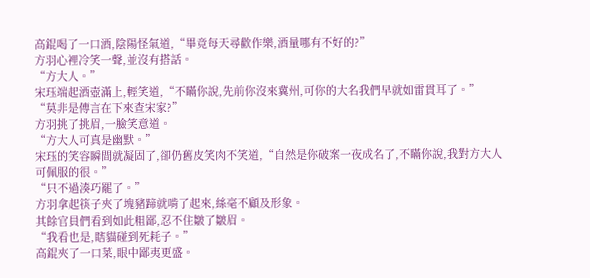高錕喝了一口酒,陰陽怪氣道,“畢竟每天尋歡作樂,酒量哪有不好的?”
方羽心裡冷笑一聲,並沒有搭話。
“方大人。”
宋珏端起酒壺滿上,輕笑道,“不瞞你說,先前你沒來冀州,可你的大名我們早就如雷貫耳了。”
“莫非是傳言在下來查宋家?”
方羽挑了挑眉,一臉笑意道。
“方大人可真是幽默。”
宋珏的笑容瞬間就凝固了,卻仍舊皮笑肉不笑道,“自然是你破案一夜成名了,不瞞你說,我對方大人可佩服的很。”
“只不過湊巧罷了。”
方羽拿起筷子夾了塊豬蹄就啃了起來,絲毫不顧及形象。
其餘官員們看到如此粗鄙,忍不住皺了皺眉。
“我看也是,瞎貓碰到死耗子。”
高錕夾了一口菜,眼中鄙夷更盛。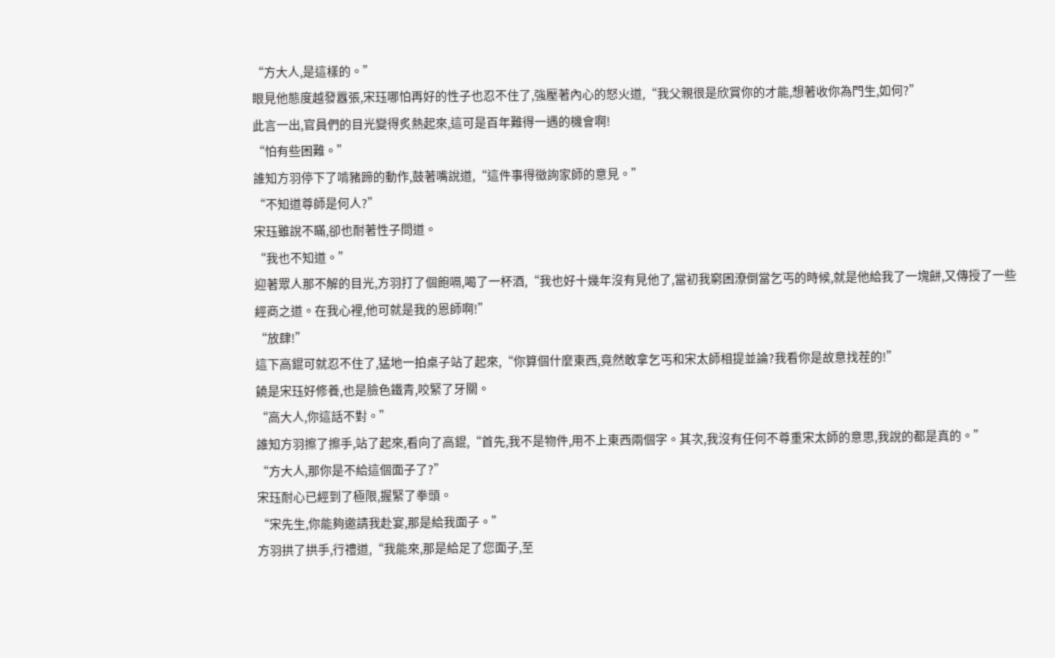“方大人,是這樣的。”
眼見他態度越發囂張,宋珏哪怕再好的性子也忍不住了,強壓著內心的怒火道,“我父親很是欣賞你的才能,想著收你為門生,如何?”
此言一出,官員們的目光變得炙熱起來,這可是百年難得一遇的機會啊!
“怕有些困難。”
誰知方羽停下了啃豬蹄的動作,鼓著嘴說道,“這件事得徵詢家師的意見。”
“不知道尊師是何人?”
宋珏雖說不瞞,卻也耐著性子問道。
“我也不知道。”
迎著眾人那不解的目光,方羽打了個飽嗝,喝了一杯酒,“我也好十幾年沒有見他了,當初我窮困潦倒當乞丐的時候,就是他給我了一塊餅,又傳授了一些經商之道。在我心裡,他可就是我的恩師啊!”
“放肆!”
這下高錕可就忍不住了,猛地一拍桌子站了起來,“你算個什麼東西,竟然敢拿乞丐和宋太師相提並論?我看你是故意找茬的!”
饒是宋珏好修養,也是臉色鐵青,咬緊了牙關。
“高大人,你這話不對。”
誰知方羽擦了擦手,站了起來,看向了高錕,“首先,我不是物件,用不上東西兩個字。其次,我沒有任何不尊重宋太師的意思,我說的都是真的。”
“方大人,那你是不給這個面子了?”
宋珏耐心已經到了極限,握緊了拳頭。
“宋先生,你能夠邀請我赴宴,那是給我面子。”
方羽拱了拱手,行禮道,“我能來,那是給足了您面子,至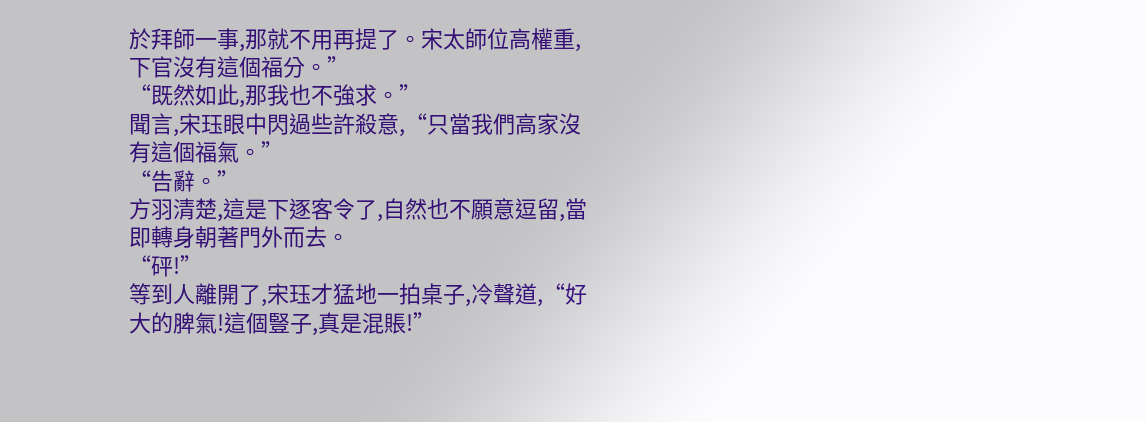於拜師一事,那就不用再提了。宋太師位高權重,下官沒有這個福分。”
“既然如此,那我也不強求。”
聞言,宋珏眼中閃過些許殺意,“只當我們高家沒有這個福氣。”
“告辭。”
方羽清楚,這是下逐客令了,自然也不願意逗留,當即轉身朝著門外而去。
“砰!”
等到人離開了,宋珏才猛地一拍桌子,冷聲道,“好大的脾氣!這個豎子,真是混賬!”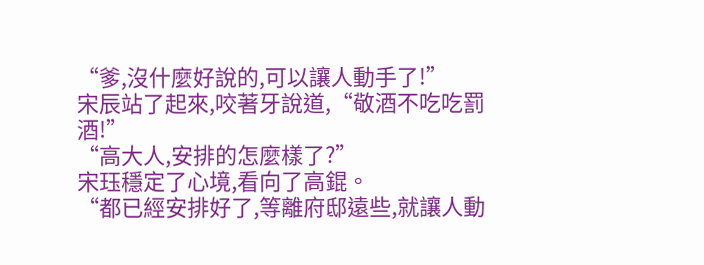“爹,沒什麼好說的,可以讓人動手了!”
宋辰站了起來,咬著牙說道,“敬酒不吃吃罰酒!”
“高大人,安排的怎麼樣了?”
宋珏穩定了心境,看向了高錕。
“都已經安排好了,等離府邸遠些,就讓人動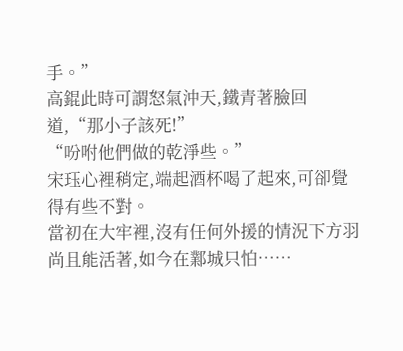手。”
高錕此時可謂怒氣沖天,鐵青著臉回道,“那小子該死!”
“吩咐他們做的乾淨些。”
宋珏心裡稍定,端起酒杯喝了起來,可卻覺得有些不對。
當初在大牢裡,沒有任何外援的情況下方羽尚且能活著,如今在鄴城只怕……